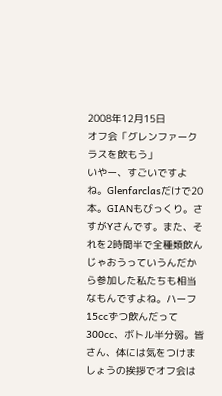2008年12月15日
オフ会「グレンファークラスを飲もう」
いやー、すごいですよね。Glenfarclasだけで20本。GIANもびっくり。さすがYさんです。また、それを2時間半で全種類飲んじゃおうっていうんだから参加した私たちも相当なもんですよね。ハーフ15ccずつ飲んだって300cc、ボトル半分弱。皆さん、体には気をつけましょうの挨拶でオフ会は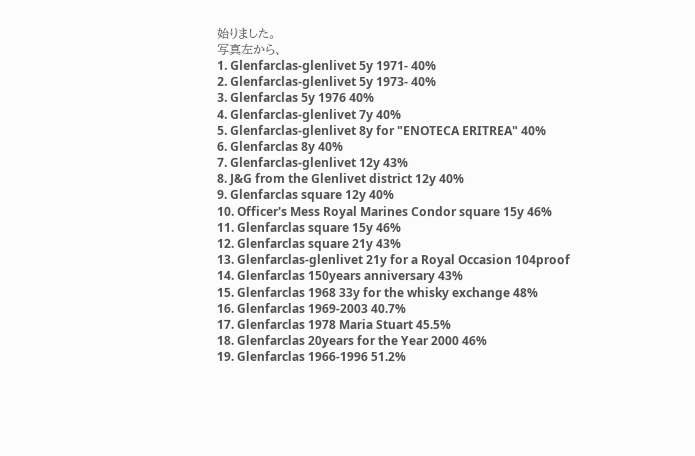始りました。
写真左から、
1. Glenfarclas-glenlivet 5y 1971- 40%
2. Glenfarclas-glenlivet 5y 1973- 40%
3. Glenfarclas 5y 1976 40%
4. Glenfarclas-glenlivet 7y 40%
5. Glenfarclas-glenlivet 8y for "ENOTECA ERITREA" 40%
6. Glenfarclas 8y 40%
7. Glenfarclas-glenlivet 12y 43%
8. J&G from the Glenlivet district 12y 40%
9. Glenfarclas square 12y 40%
10. Officer's Mess Royal Marines Condor square 15y 46%
11. Glenfarclas square 15y 46%
12. Glenfarclas square 21y 43%
13. Glenfarclas-glenlivet 21y for a Royal Occasion 104proof
14. Glenfarclas 150years anniversary 43%
15. Glenfarclas 1968 33y for the whisky exchange 48%
16. Glenfarclas 1969-2003 40.7%
17. Glenfarclas 1978 Maria Stuart 45.5%
18. Glenfarclas 20years for the Year 2000 46%
19. Glenfarclas 1966-1996 51.2%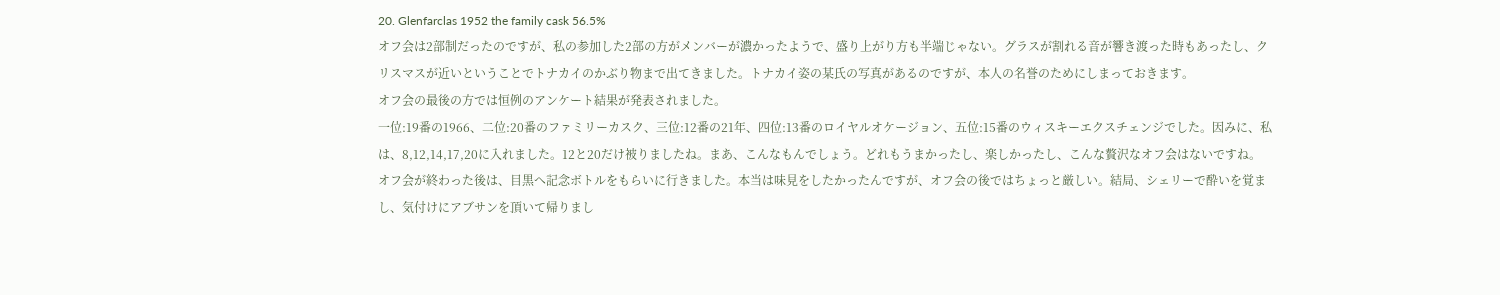20. Glenfarclas 1952 the family cask 56.5%
オフ会は2部制だったのですが、私の参加した2部の方がメンバーが濃かったようで、盛り上がり方も半端じゃない。グラスが割れる音が響き渡った時もあったし、クリスマスが近いということでトナカイのかぶり物まで出てきました。トナカイ姿の某氏の写真があるのですが、本人の名誉のためにしまっておきます。
オフ会の最後の方では恒例のアンケート結果が発表されました。
一位:19番の1966、二位:20番のファミリーカスク、三位:12番の21年、四位:13番のロイヤルオケージョン、五位:15番のウィスキーエクスチェンジでした。因みに、私は、8,12,14,17,20に入れました。12と20だけ被りましたね。まあ、こんなもんでしょう。どれもうまかったし、楽しかったし、こんな贅沢なオフ会はないですね。
オフ会が終わった後は、目黒へ記念ボトルをもらいに行きました。本当は味見をしたかったんですが、オフ会の後ではちょっと厳しい。結局、シェリーで酔いを覚まし、気付けにアブサンを頂いて帰りまし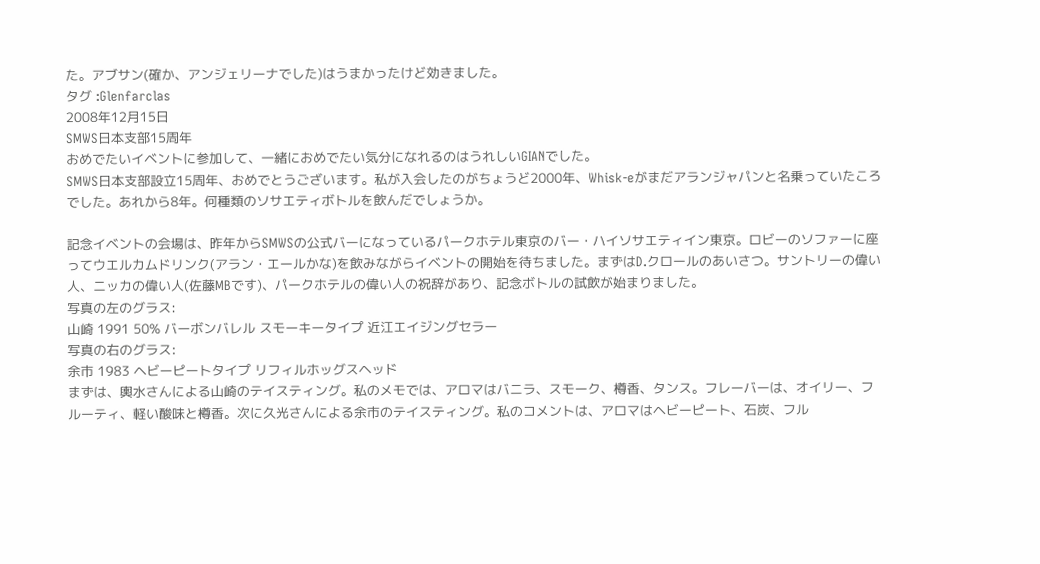た。アブサン(確か、アンジェリーナでした)はうまかったけど効きました。
タグ :Glenfarclas
2008年12月15日
SMWS日本支部15周年
おめでたいイベントに参加して、一緒におめでたい気分になれるのはうれしいGIANでした。
SMWS日本支部設立15周年、おめでとうございます。私が入会したのがちょうど2000年、Whisk-eがまだアランジャパンと名乗っていたころでした。あれから8年。何種類のソサエティボトルを飲んだでしょうか。

記念イベントの会場は、昨年からSMWSの公式バーになっているパークホテル東京のバー・ハイソサエティイン東京。ロビーのソファーに座ってウエルカムドリンク(アラン・エールかな)を飲みながらイベントの開始を待ちました。まずはD.クロールのあいさつ。サントリーの偉い人、ニッカの偉い人(佐藤MBです)、パークホテルの偉い人の祝辞があり、記念ボトルの試飲が始まりました。
写真の左のグラス:
山崎 1991 50% バーボンバレル スモーキータイプ 近江エイジングセラー
写真の右のグラス:
余市 1983 ヘビーピートタイプ リフィルホッグスヘッド
まずは、輿水さんによる山崎のテイスティング。私のメモでは、アロマはバニラ、スモーク、樽香、タンス。フレーバーは、オイリー、フルーティ、軽い酸味と樽香。次に久光さんによる余市のテイスティング。私のコメントは、アロマはヘビーピート、石炭、フル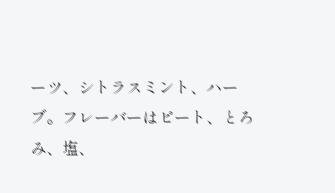ーツ、シトラスミント、ハーブ。フレーバーはピート、とろみ、塩、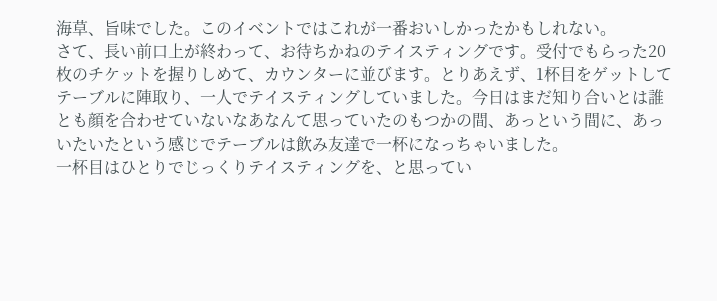海草、旨味でした。このイベントではこれが一番おいしかったかもしれない。
さて、長い前口上が終わって、お待ちかねのテイスティングです。受付でもらった20枚のチケットを握りしめて、カウンターに並びます。とりあえず、1杯目をゲットしてテーブルに陣取り、一人でテイスティングしていました。今日はまだ知り合いとは誰とも顔を合わせていないなあなんて思っていたのもつかの間、あっという間に、あっいたいたという感じでテーブルは飲み友達で一杯になっちゃいました。
一杯目はひとりでじっくりテイスティングを、と思ってい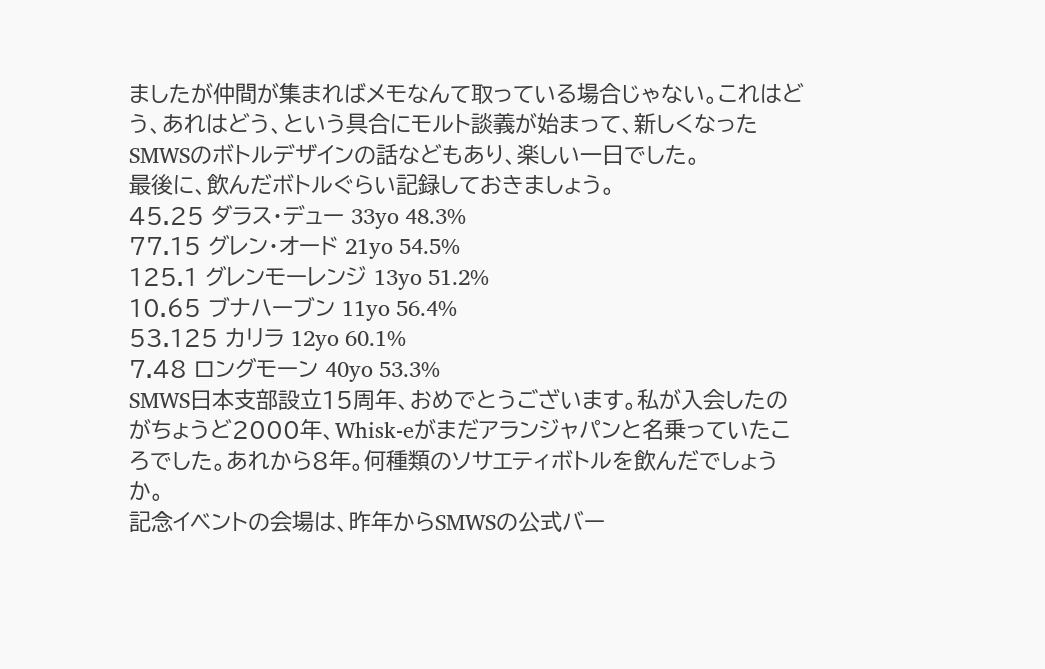ましたが仲間が集まればメモなんて取っている場合じゃない。これはどう、あれはどう、という具合にモルト談義が始まって、新しくなったSMWSのボトルデザインの話などもあり、楽しい一日でした。
最後に、飲んだボトルぐらい記録しておきましょう。
45.25 ダラス・デュー 33yo 48.3%
77.15 グレン・オード 21yo 54.5%
125.1 グレンモーレンジ 13yo 51.2%
10.65 ブナハーブン 11yo 56.4%
53.125 カリラ 12yo 60.1%
7.48 ロングモーン 40yo 53.3%
SMWS日本支部設立15周年、おめでとうございます。私が入会したのがちょうど2000年、Whisk-eがまだアランジャパンと名乗っていたころでした。あれから8年。何種類のソサエティボトルを飲んだでしょうか。
記念イベントの会場は、昨年からSMWSの公式バー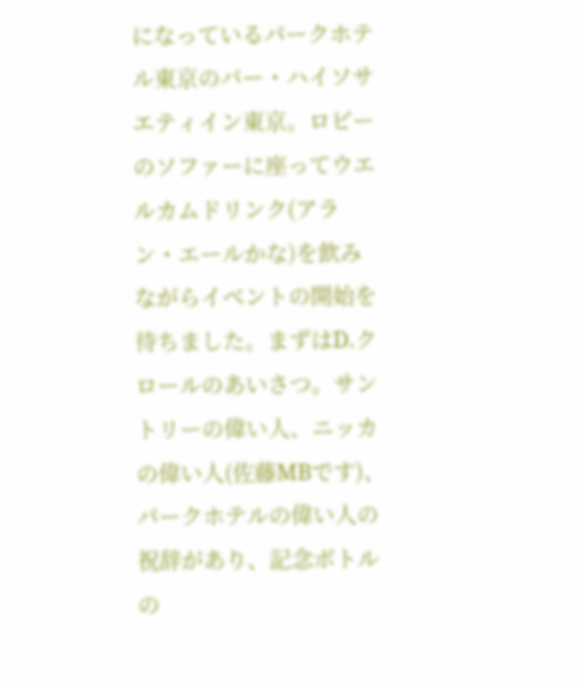になっているパークホテル東京のバー・ハイソサエティイン東京。ロビーのソファーに座ってウエルカムドリンク(アラン・エールかな)を飲みながらイベントの開始を待ちました。まずはD.クロールのあいさつ。サントリーの偉い人、ニッカの偉い人(佐藤MBです)、パークホテルの偉い人の祝辞があり、記念ボトルの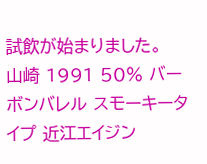試飲が始まりました。
山崎 1991 50% バーボンバレル スモーキータイプ 近江エイジン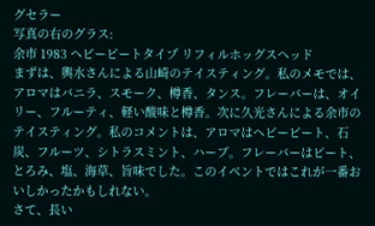グセラー
写真の右のグラス:
余市 1983 ヘビーピートタイプ リフィルホッグスヘッド
まずは、輿水さんによる山崎のテイスティング。私のメモでは、アロマはバニラ、スモーク、樽香、タンス。フレーバーは、オイリー、フルーティ、軽い酸味と樽香。次に久光さんによる余市のテイスティング。私のコメントは、アロマはヘビーピート、石炭、フルーツ、シトラスミント、ハーブ。フレーバーはピート、とろみ、塩、海草、旨味でした。このイベントではこれが一番おいしかったかもしれない。
さて、長い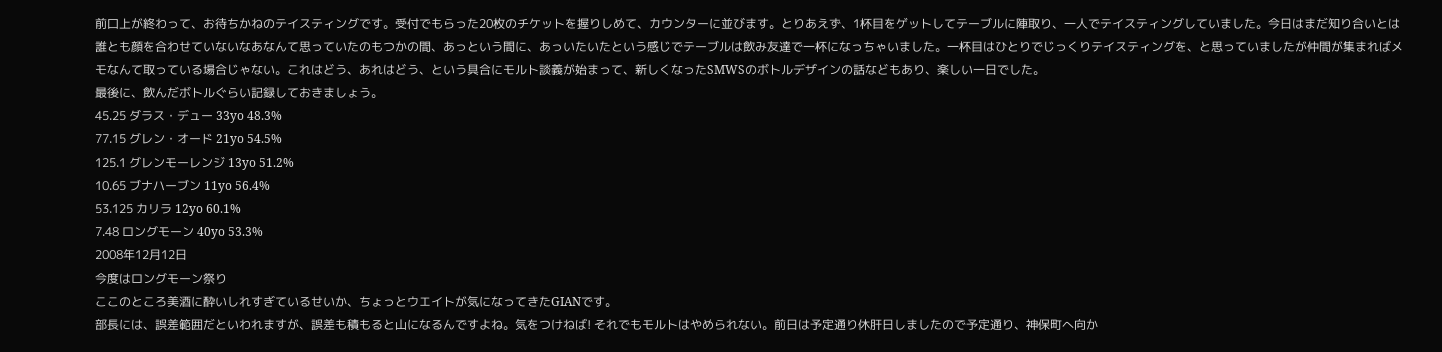前口上が終わって、お待ちかねのテイスティングです。受付でもらった20枚のチケットを握りしめて、カウンターに並びます。とりあえず、1杯目をゲットしてテーブルに陣取り、一人でテイスティングしていました。今日はまだ知り合いとは誰とも顔を合わせていないなあなんて思っていたのもつかの間、あっという間に、あっいたいたという感じでテーブルは飲み友達で一杯になっちゃいました。一杯目はひとりでじっくりテイスティングを、と思っていましたが仲間が集まればメモなんて取っている場合じゃない。これはどう、あれはどう、という具合にモルト談義が始まって、新しくなったSMWSのボトルデザインの話などもあり、楽しい一日でした。
最後に、飲んだボトルぐらい記録しておきましょう。
45.25 ダラス・デュー 33yo 48.3%
77.15 グレン・オード 21yo 54.5%
125.1 グレンモーレンジ 13yo 51.2%
10.65 ブナハーブン 11yo 56.4%
53.125 カリラ 12yo 60.1%
7.48 ロングモーン 40yo 53.3%
2008年12月12日
今度はロングモーン祭り
ここのところ美酒に酔いしれすぎているせいか、ちょっとウエイトが気になってきたGIANです。
部長には、誤差範囲だといわれますが、誤差も積もると山になるんですよね。気をつけねば! それでもモルトはやめられない。前日は予定通り休肝日しましたので予定通り、神保町へ向か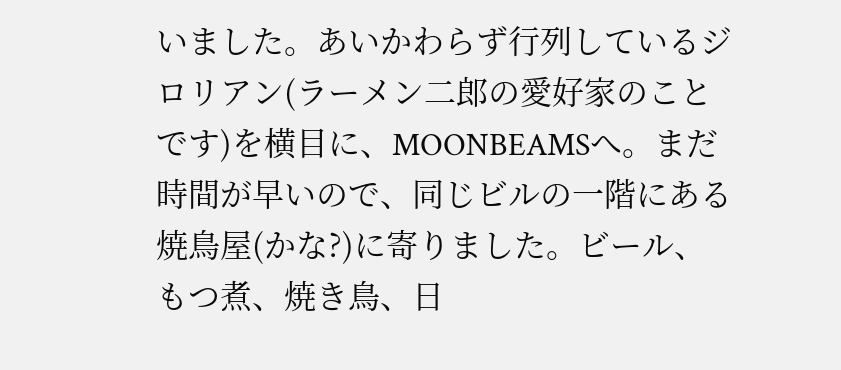いました。あいかわらず行列しているジロリアン(ラーメン二郎の愛好家のことです)を横目に、MOONBEAMSへ。まだ時間が早いので、同じビルの一階にある焼鳥屋(かな?)に寄りました。ビール、もつ煮、焼き鳥、日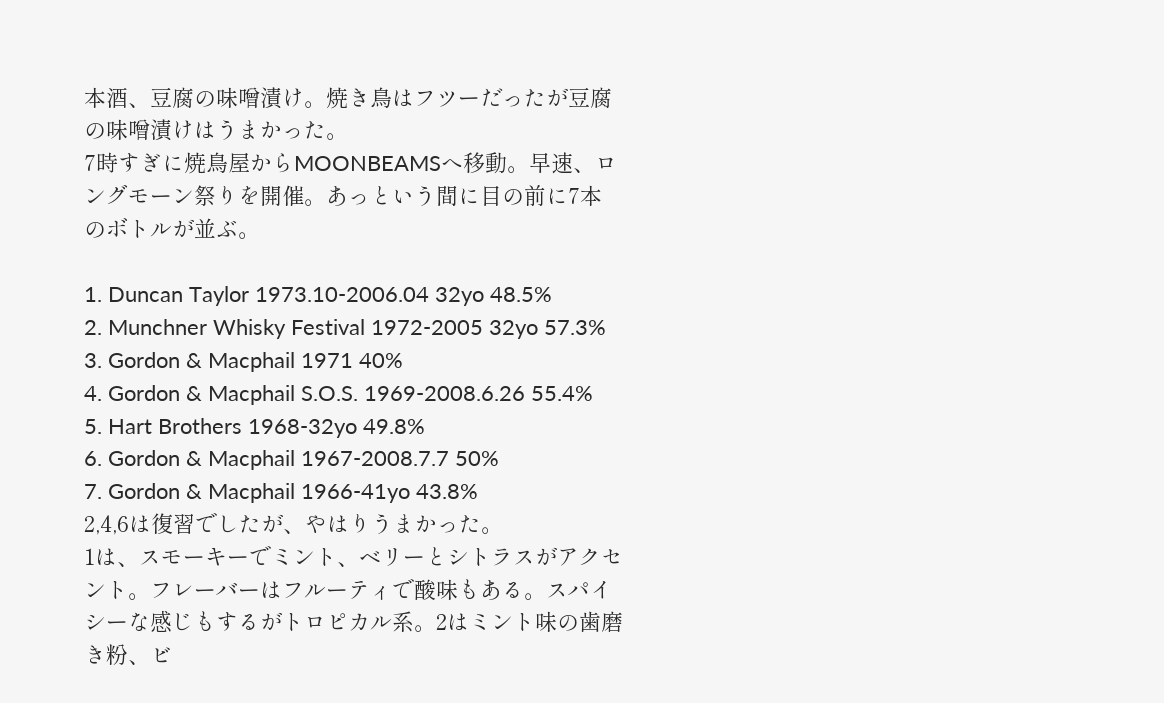本酒、豆腐の味噌漬け。焼き鳥はフツーだったが豆腐の味噌漬けはうまかった。
7時すぎに焼鳥屋からMOONBEAMSへ移動。早速、ロングモーン祭りを開催。あっという間に目の前に7本のボトルが並ぶ。

1. Duncan Taylor 1973.10-2006.04 32yo 48.5%
2. Munchner Whisky Festival 1972-2005 32yo 57.3%
3. Gordon & Macphail 1971 40%
4. Gordon & Macphail S.O.S. 1969-2008.6.26 55.4%
5. Hart Brothers 1968-32yo 49.8%
6. Gordon & Macphail 1967-2008.7.7 50%
7. Gordon & Macphail 1966-41yo 43.8%
2,4,6は復習でしたが、やはりうまかった。
1は、スモーキーでミント、ベリーとシトラスがアクセント。フレーバーはフルーティで酸味もある。スパイシーな感じもするがトロピカル系。2はミント味の歯磨き粉、ビ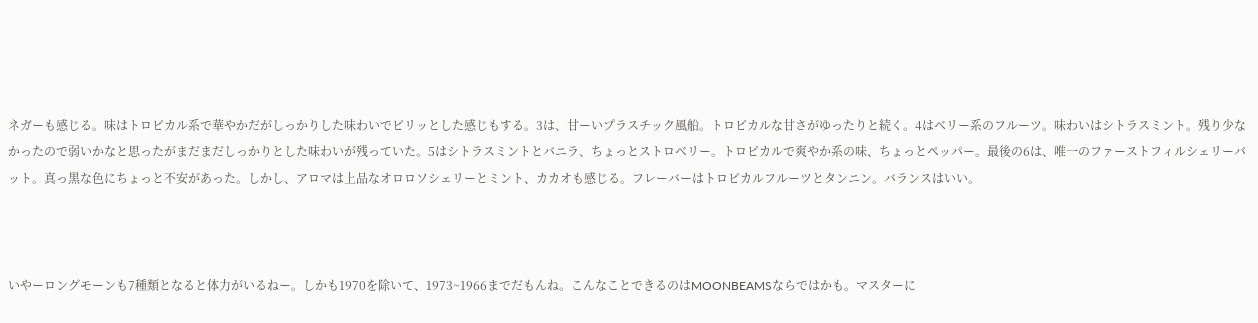ネガーも感じる。味はトロピカル系で華やかだがしっかりした味わいでピリッとした感じもする。3は、甘ーいプラスチック風船。トロピカルな甘さがゆったりと続く。4はベリー系のフルーツ。味わいはシトラスミント。残り少なかったので弱いかなと思ったがまだまだしっかりとした味わいが残っていた。5はシトラスミントとバニラ、ちょっとストロベリー。トロピカルで爽やか系の味、ちょっとペッパー。最後の6は、唯一のファーストフィルシェリーバット。真っ黒な色にちょっと不安があった。しかし、アロマは上品なオロロソシェリーとミント、カカオも感じる。フレーバーはトロピカルフルーツとタンニン。バランスはいい。



いやーロングモーンも7種類となると体力がいるねー。しかも1970を除いて、1973~1966までだもんね。こんなことできるのはMOONBEAMSならではかも。マスターに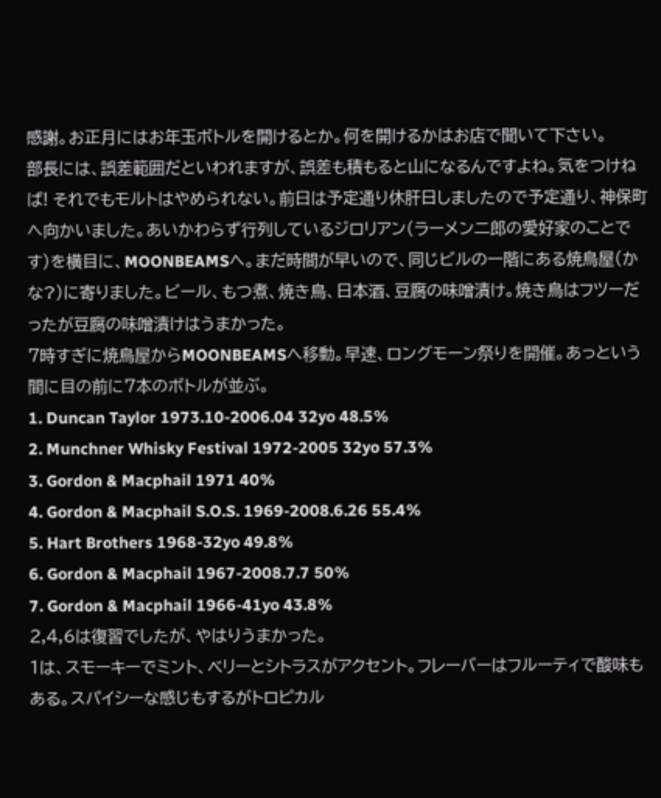感謝。お正月にはお年玉ボトルを開けるとか。何を開けるかはお店で聞いて下さい。
部長には、誤差範囲だといわれますが、誤差も積もると山になるんですよね。気をつけねば! それでもモルトはやめられない。前日は予定通り休肝日しましたので予定通り、神保町へ向かいました。あいかわらず行列しているジロリアン(ラーメン二郎の愛好家のことです)を横目に、MOONBEAMSへ。まだ時間が早いので、同じビルの一階にある焼鳥屋(かな?)に寄りました。ビール、もつ煮、焼き鳥、日本酒、豆腐の味噌漬け。焼き鳥はフツーだったが豆腐の味噌漬けはうまかった。
7時すぎに焼鳥屋からMOONBEAMSへ移動。早速、ロングモーン祭りを開催。あっという間に目の前に7本のボトルが並ぶ。
1. Duncan Taylor 1973.10-2006.04 32yo 48.5%
2. Munchner Whisky Festival 1972-2005 32yo 57.3%
3. Gordon & Macphail 1971 40%
4. Gordon & Macphail S.O.S. 1969-2008.6.26 55.4%
5. Hart Brothers 1968-32yo 49.8%
6. Gordon & Macphail 1967-2008.7.7 50%
7. Gordon & Macphail 1966-41yo 43.8%
2,4,6は復習でしたが、やはりうまかった。
1は、スモーキーでミント、ベリーとシトラスがアクセント。フレーバーはフルーティで酸味もある。スパイシーな感じもするがトロピカル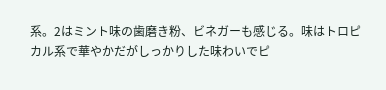系。2はミント味の歯磨き粉、ビネガーも感じる。味はトロピカル系で華やかだがしっかりした味わいでピ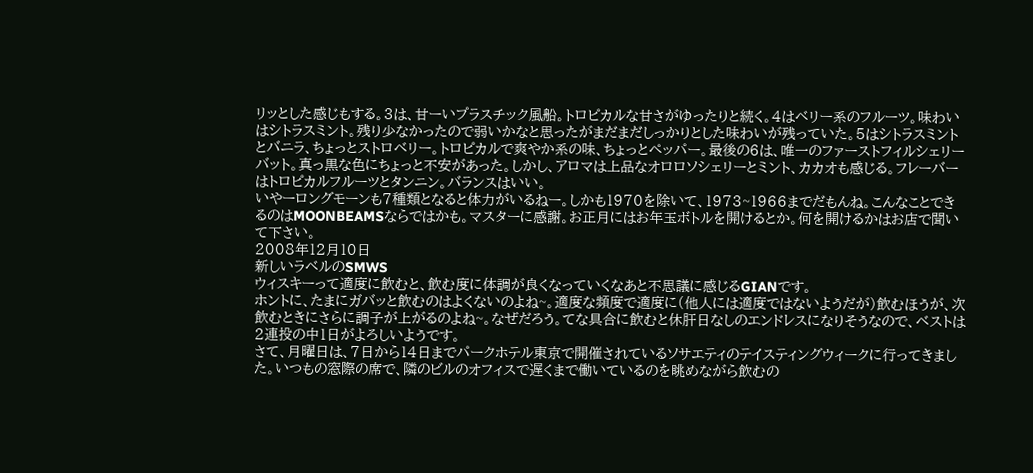リッとした感じもする。3は、甘ーいプラスチック風船。トロピカルな甘さがゆったりと続く。4はベリー系のフルーツ。味わいはシトラスミント。残り少なかったので弱いかなと思ったがまだまだしっかりとした味わいが残っていた。5はシトラスミントとバニラ、ちょっとストロベリー。トロピカルで爽やか系の味、ちょっとペッパー。最後の6は、唯一のファーストフィルシェリーバット。真っ黒な色にちょっと不安があった。しかし、アロマは上品なオロロソシェリーとミント、カカオも感じる。フレーバーはトロピカルフルーツとタンニン。バランスはいい。
いやーロングモーンも7種類となると体力がいるねー。しかも1970を除いて、1973~1966までだもんね。こんなことできるのはMOONBEAMSならではかも。マスターに感謝。お正月にはお年玉ボトルを開けるとか。何を開けるかはお店で聞いて下さい。
2008年12月10日
新しいラベルのSMWS
ウィスキーって適度に飲むと、飲む度に体調が良くなっていくなあと不思議に感じるGIANです。
ホントに、たまにガバッと飲むのはよくないのよね~。適度な頻度で適度に(他人には適度ではないようだが)飲むほうが、次飲むときにさらに調子が上がるのよね~。なぜだろう。てな具合に飲むと休肝日なしのエンドレスになりそうなので、ベストは2連投の中1日がよろしいようです。
さて、月曜日は、7日から14日までパークホテル東京で開催されているソサエティのテイスティングウィークに行ってきました。いつもの窓際の席で、隣のビルのオフィスで遅くまで働いているのを眺めながら飲むの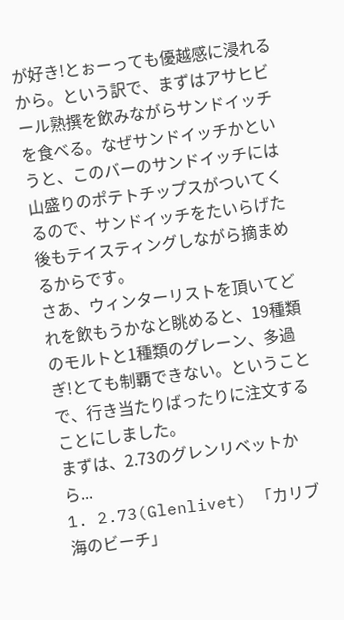が好き!とぉーっても優越感に浸れるから。という訳で、まずはアサヒビール熟撰を飲みながらサンドイッチを食べる。なぜサンドイッチかというと、このバーのサンドイッチには山盛りのポテトチップスがついてくるので、サンドイッチをたいらげた後もテイスティングしながら摘まめるからです。
さあ、ウィンターリストを頂いてどれを飲もうかなと眺めると、19種類のモルトと1種類のグレーン、多過ぎ!とても制覇できない。ということで、行き当たりばったりに注文することにしました。
まずは、2.73のグレンリベットから...
1. 2.73(Glenlivet) 「カリブ海のビーチ」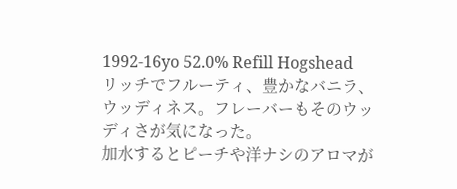1992-16yo 52.0% Refill Hogshead
リッチでフルーティ、豊かなバニラ、ウッディネス。フレーバーもそのウッディさが気になった。
加水するとピーチや洋ナシのアロマが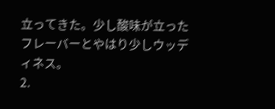立ってきた。少し酸味が立ったフレーバーとやはり少しウッディネス。
2.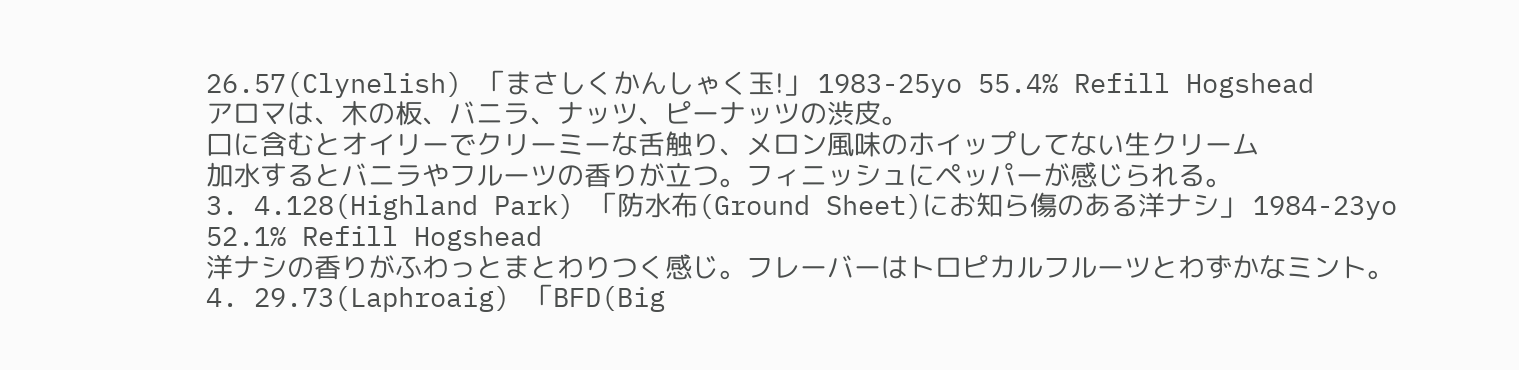26.57(Clynelish) 「まさしくかんしゃく玉!」 1983-25yo 55.4% Refill Hogshead
アロマは、木の板、バニラ、ナッツ、ピーナッツの渋皮。
口に含むとオイリーでクリーミーな舌触り、メロン風味のホイップしてない生クリーム
加水するとバニラやフルーツの香りが立つ。フィニッシュにペッパーが感じられる。
3. 4.128(Highland Park) 「防水布(Ground Sheet)にお知ら傷のある洋ナシ」 1984-23yo 52.1% Refill Hogshead
洋ナシの香りがふわっとまとわりつく感じ。フレーバーはトロピカルフルーツとわずかなミント。
4. 29.73(Laphroaig) 「BFD(Big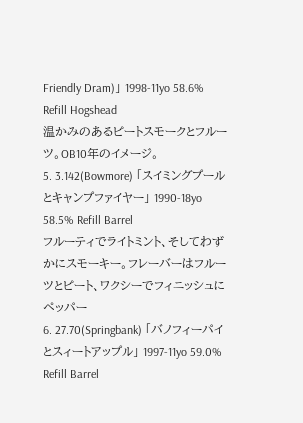Friendly Dram)」 1998-11yo 58.6% Refill Hogshead
温かみのあるピートスモークとフルーツ。OB10年のイメージ。
5. 3.142(Bowmore) 「スイミングプールとキャンプファイヤー」 1990-18yo 58.5% Refill Barrel
フルーティでライトミント、そしてわずかにスモーキー。フレーバーはフルーツとピート、ワクシーでフィニッシュにペッパー
6. 27.70(Springbank) 「バノフィーパイとスィートアップル」 1997-11yo 59.0% Refill Barrel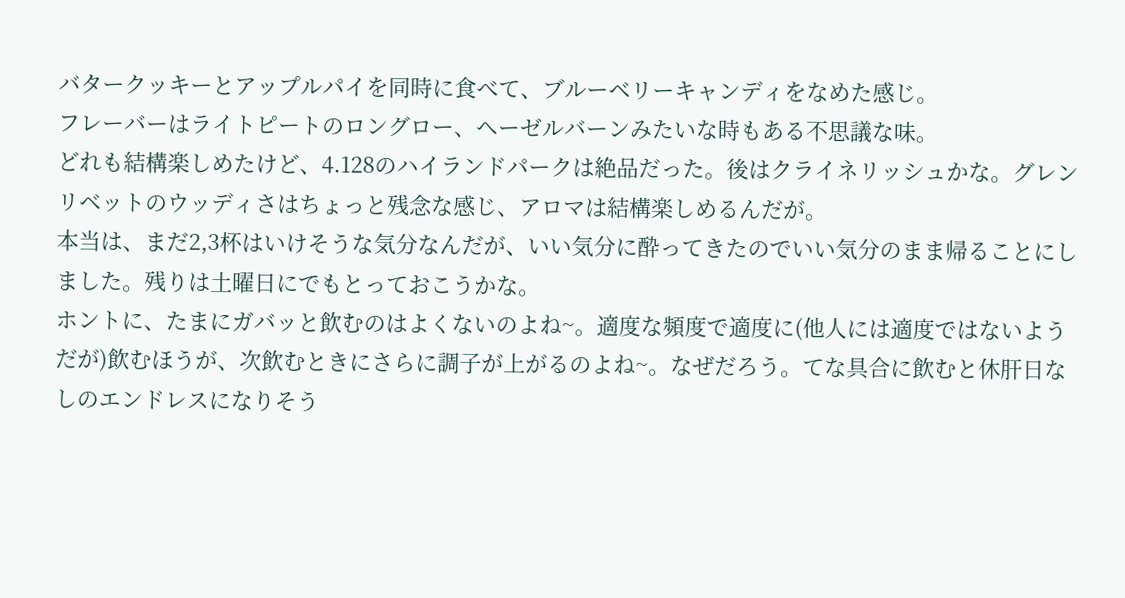バタークッキーとアップルパイを同時に食べて、ブルーベリーキャンディをなめた感じ。
フレーバーはライトピートのロングロー、ヘーゼルバーンみたいな時もある不思議な味。
どれも結構楽しめたけど、4.128のハイランドパークは絶品だった。後はクライネリッシュかな。グレンリベットのウッディさはちょっと残念な感じ、アロマは結構楽しめるんだが。
本当は、まだ2,3杯はいけそうな気分なんだが、いい気分に酔ってきたのでいい気分のまま帰ることにしました。残りは土曜日にでもとっておこうかな。
ホントに、たまにガバッと飲むのはよくないのよね~。適度な頻度で適度に(他人には適度ではないようだが)飲むほうが、次飲むときにさらに調子が上がるのよね~。なぜだろう。てな具合に飲むと休肝日なしのエンドレスになりそう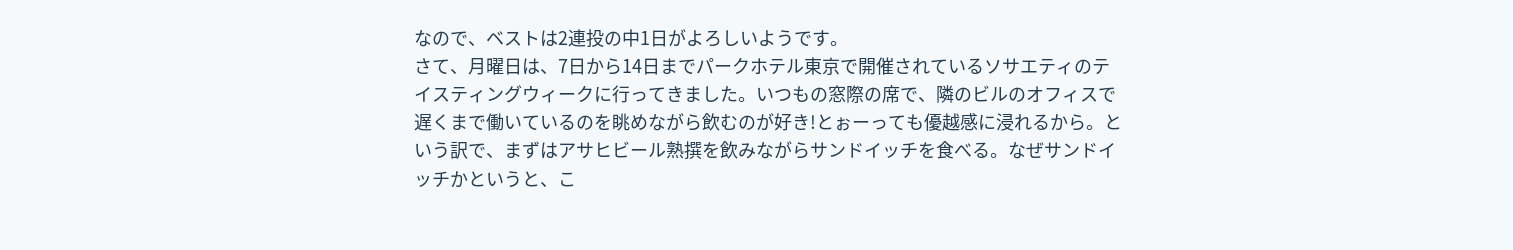なので、ベストは2連投の中1日がよろしいようです。
さて、月曜日は、7日から14日までパークホテル東京で開催されているソサエティのテイスティングウィークに行ってきました。いつもの窓際の席で、隣のビルのオフィスで遅くまで働いているのを眺めながら飲むのが好き!とぉーっても優越感に浸れるから。という訳で、まずはアサヒビール熟撰を飲みながらサンドイッチを食べる。なぜサンドイッチかというと、こ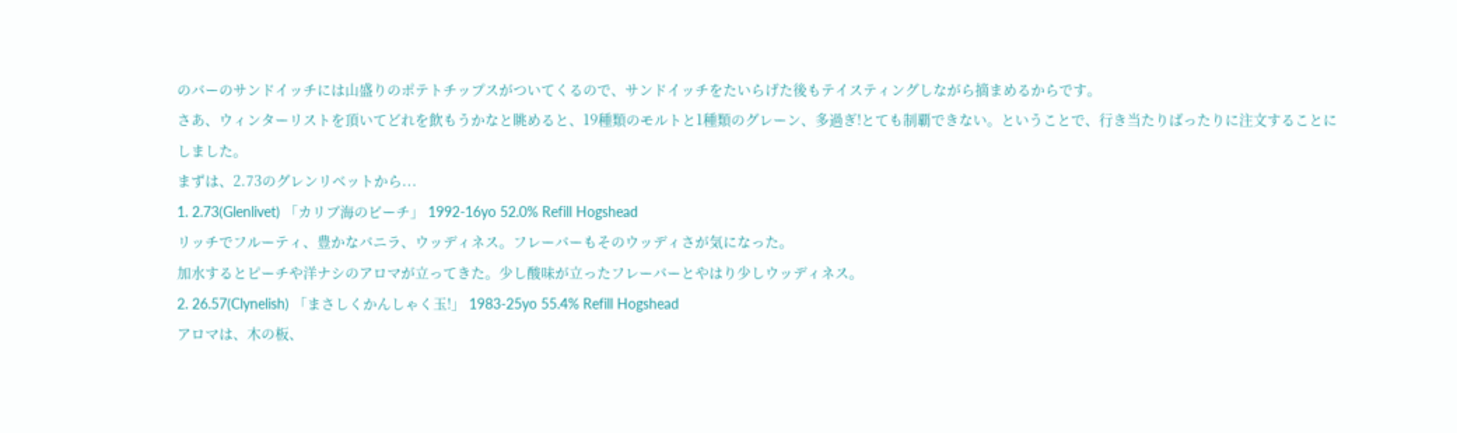のバーのサンドイッチには山盛りのポテトチップスがついてくるので、サンドイッチをたいらげた後もテイスティングしながら摘まめるからです。
さあ、ウィンターリストを頂いてどれを飲もうかなと眺めると、19種類のモルトと1種類のグレーン、多過ぎ!とても制覇できない。ということで、行き当たりばったりに注文することにしました。
まずは、2.73のグレンリベットから...
1. 2.73(Glenlivet) 「カリブ海のビーチ」 1992-16yo 52.0% Refill Hogshead
リッチでフルーティ、豊かなバニラ、ウッディネス。フレーバーもそのウッディさが気になった。
加水するとピーチや洋ナシのアロマが立ってきた。少し酸味が立ったフレーバーとやはり少しウッディネス。
2. 26.57(Clynelish) 「まさしくかんしゃく玉!」 1983-25yo 55.4% Refill Hogshead
アロマは、木の板、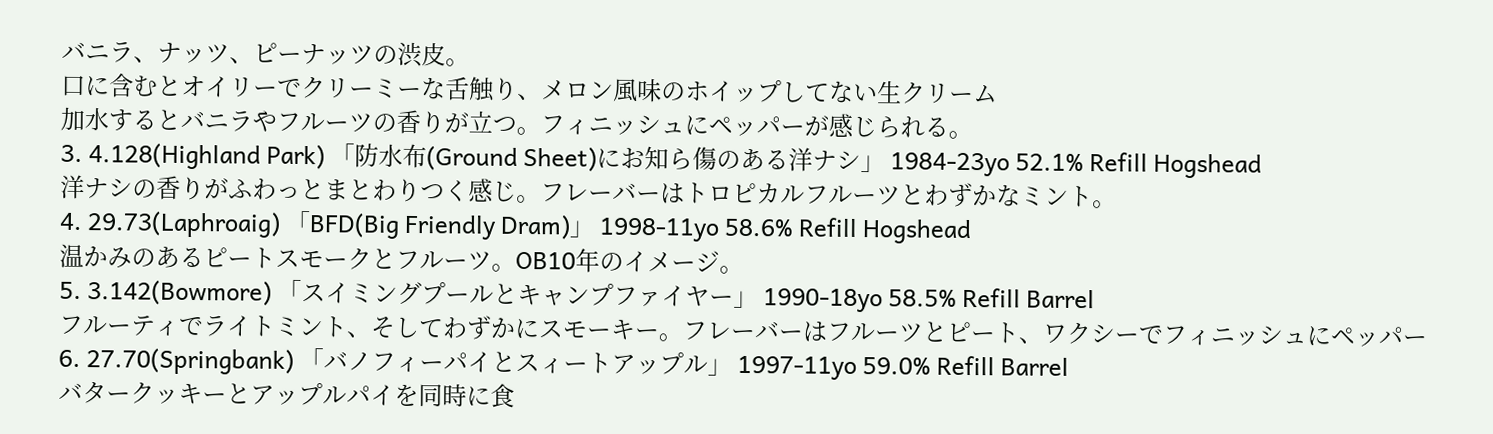バニラ、ナッツ、ピーナッツの渋皮。
口に含むとオイリーでクリーミーな舌触り、メロン風味のホイップしてない生クリーム
加水するとバニラやフルーツの香りが立つ。フィニッシュにペッパーが感じられる。
3. 4.128(Highland Park) 「防水布(Ground Sheet)にお知ら傷のある洋ナシ」 1984-23yo 52.1% Refill Hogshead
洋ナシの香りがふわっとまとわりつく感じ。フレーバーはトロピカルフルーツとわずかなミント。
4. 29.73(Laphroaig) 「BFD(Big Friendly Dram)」 1998-11yo 58.6% Refill Hogshead
温かみのあるピートスモークとフルーツ。OB10年のイメージ。
5. 3.142(Bowmore) 「スイミングプールとキャンプファイヤー」 1990-18yo 58.5% Refill Barrel
フルーティでライトミント、そしてわずかにスモーキー。フレーバーはフルーツとピート、ワクシーでフィニッシュにペッパー
6. 27.70(Springbank) 「バノフィーパイとスィートアップル」 1997-11yo 59.0% Refill Barrel
バタークッキーとアップルパイを同時に食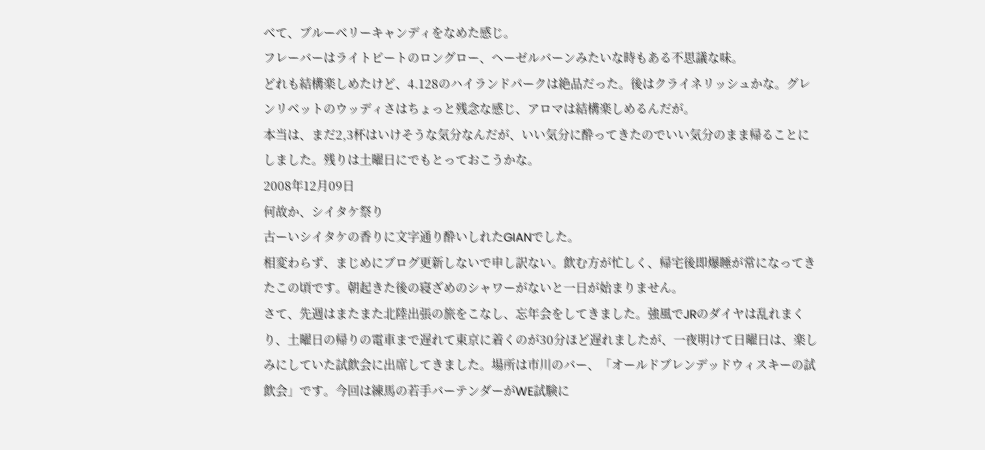べて、ブルーベリーキャンディをなめた感じ。
フレーバーはライトピートのロングロー、ヘーゼルバーンみたいな時もある不思議な味。
どれも結構楽しめたけど、4.128のハイランドパークは絶品だった。後はクライネリッシュかな。グレンリベットのウッディさはちょっと残念な感じ、アロマは結構楽しめるんだが。
本当は、まだ2,3杯はいけそうな気分なんだが、いい気分に酔ってきたのでいい気分のまま帰ることにしました。残りは土曜日にでもとっておこうかな。
2008年12月09日
何故か、シイタケ祭り
古ーいシイタケの香りに文字通り酔いしれたGIANでした。
相変わらず、まじめにブログ更新しないで申し訳ない。飲む方が忙しく、帰宅後即爆睡が常になってきたこの頃です。朝起きた後の寝ざめのシャワーがないと一日が始まりません。
さて、先週はまたまた北陸出張の旅をこなし、忘年会をしてきました。強風でJRのダイヤは乱れまくり、土曜日の帰りの電車まで遅れて東京に着くのが30分ほど遅れましたが、一夜明けて日曜日は、楽しみにしていた試飲会に出席してきました。場所は市川のバー、「オールドブレンデッドウィスキーの試飲会」です。今回は練馬の若手バーテンダーがWE試験に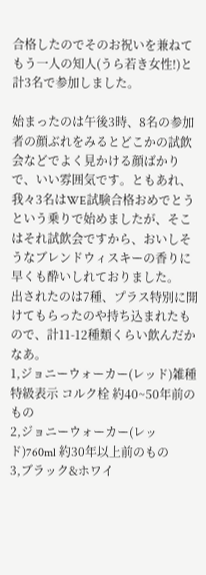合格したのでそのお祝いを兼ねてもう一人の知人(うら若き女性!)と計3名で参加しました。

始まったのは午後3時、8名の参加者の顔ぶれをみるとどこかの試飲会などでよく見かける顔ばかりで、いい雰囲気です。ともあれ、我々3名はWE試験合格おめでとうという乗りで始めましたが、そこはそれ試飲会ですから、おいしそうなブレンドウィスキーの香りに早くも酔いしれておりました。
出されたのは7種、プラス特別に開けてもらったのや持ち込まれたもので、計11-12種類くらい飲んだかなあ。
1,ジョニーウォーカー(レッド)雑種特級表示 コルク栓 約40~50年前のもの
2,ジョニーウォーカー(レッド)760ml 約30年以上前のもの
3,ブラック&ホワイ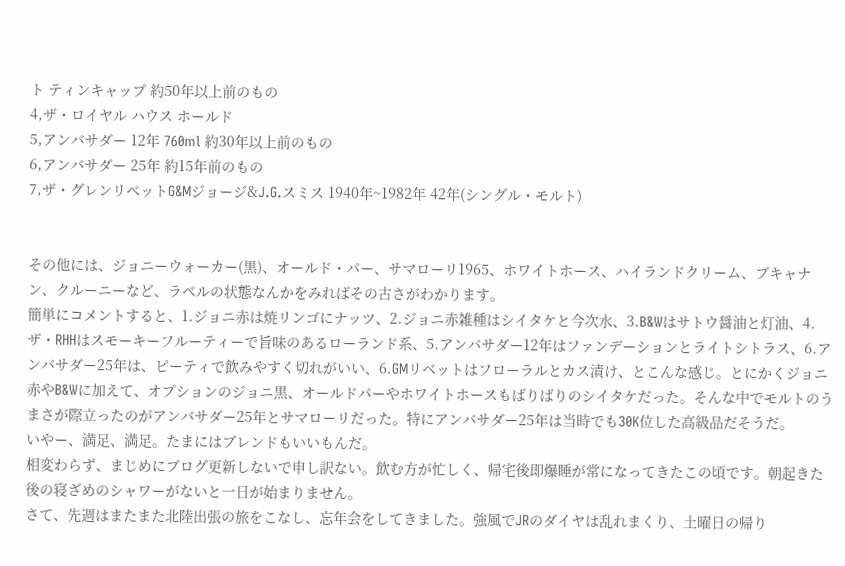ト ティンキャップ 約50年以上前のもの
4,ザ・ロイヤル ハウス ホールド
5,アンバサダー 12年 760ml 約30年以上前のもの
6,アンバサダー 25年 約15年前のもの
7,ザ・グレンリベットG&Mジョージ&J.G.スミス 1940年~1982年 42年(シングル・モルト)


その他には、ジョニーウォーカー(黒)、オールド・パー、サマローリ1965、ホワイトホース、ハイランドクリーム、ブキャナン、クルーニーなど、ラベルの状態なんかをみればその古さがわかります。
簡単にコメントすると、1.ジョニ赤は焼リンゴにナッツ、2.ジョニ赤雑種はシイタケと今次水、3.B&Wはサトウ醤油と灯油、4.ザ・RHHはスモーキーフルーティーで旨味のあるローランド系、5.アンバサダー12年はファンデーションとライトシトラス、6.アンバサダー25年は、ピーティで飲みやすく切れがいい、6.GMリベットはフローラルとカス漬け、とこんな感じ。とにかくジョニ赤やB&Wに加えて、オプションのジョニ黒、オールドパーやホワイトホースもばりばりのシイタケだった。そんな中でモルトのうまさが際立ったのがアンバサダー25年とサマローリだった。特にアンバサダー25年は当時でも30K位した高級品だそうだ。
いやー、満足、満足。たまにはブレンドもいいもんだ。
相変わらず、まじめにブログ更新しないで申し訳ない。飲む方が忙しく、帰宅後即爆睡が常になってきたこの頃です。朝起きた後の寝ざめのシャワーがないと一日が始まりません。
さて、先週はまたまた北陸出張の旅をこなし、忘年会をしてきました。強風でJRのダイヤは乱れまくり、土曜日の帰り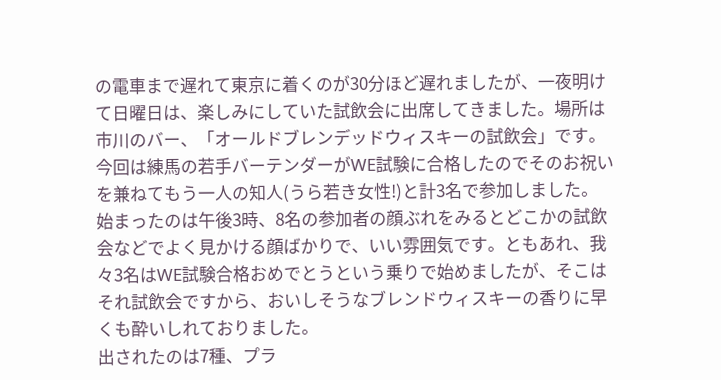の電車まで遅れて東京に着くのが30分ほど遅れましたが、一夜明けて日曜日は、楽しみにしていた試飲会に出席してきました。場所は市川のバー、「オールドブレンデッドウィスキーの試飲会」です。今回は練馬の若手バーテンダーがWE試験に合格したのでそのお祝いを兼ねてもう一人の知人(うら若き女性!)と計3名で参加しました。
始まったのは午後3時、8名の参加者の顔ぶれをみるとどこかの試飲会などでよく見かける顔ばかりで、いい雰囲気です。ともあれ、我々3名はWE試験合格おめでとうという乗りで始めましたが、そこはそれ試飲会ですから、おいしそうなブレンドウィスキーの香りに早くも酔いしれておりました。
出されたのは7種、プラ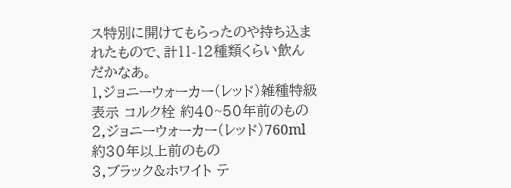ス特別に開けてもらったのや持ち込まれたもので、計11-12種類くらい飲んだかなあ。
1,ジョニーウォーカー(レッド)雑種特級表示 コルク栓 約40~50年前のもの
2,ジョニーウォーカー(レッド)760ml 約30年以上前のもの
3,ブラック&ホワイト テ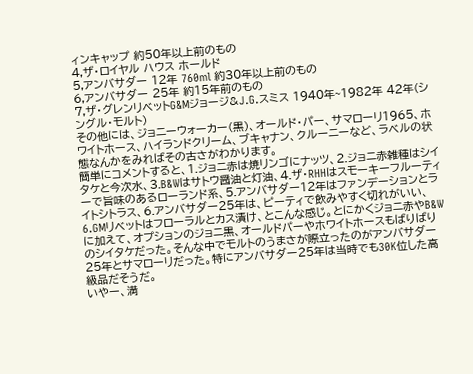ィンキャップ 約50年以上前のもの
4,ザ・ロイヤル ハウス ホールド
5,アンバサダー 12年 760ml 約30年以上前のもの
6,アンバサダー 25年 約15年前のもの
7,ザ・グレンリベットG&Mジョージ&J.G.スミス 1940年~1982年 42年(シングル・モルト)
その他には、ジョニーウォーカー(黒)、オールド・パー、サマローリ1965、ホワイトホース、ハイランドクリーム、ブキャナン、クルーニーなど、ラベルの状態なんかをみればその古さがわかります。
簡単にコメントすると、1.ジョニ赤は焼リンゴにナッツ、2.ジョニ赤雑種はシイタケと今次水、3.B&Wはサトウ醤油と灯油、4.ザ・RHHはスモーキーフルーティーで旨味のあるローランド系、5.アンバサダー12年はファンデーションとライトシトラス、6.アンバサダー25年は、ピーティで飲みやすく切れがいい、6.GMリベットはフローラルとカス漬け、とこんな感じ。とにかくジョニ赤やB&Wに加えて、オプションのジョニ黒、オールドパーやホワイトホースもばりばりのシイタケだった。そんな中でモルトのうまさが際立ったのがアンバサダー25年とサマローリだった。特にアンバサダー25年は当時でも30K位した高級品だそうだ。
いやー、満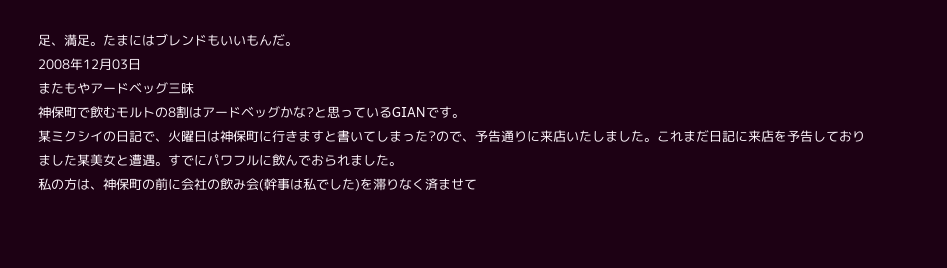足、満足。たまにはブレンドもいいもんだ。
2008年12月03日
またもやアードベッグ三昧
神保町で飲むモルトの8割はアードベッグかな?と思っているGIANです。
某ミクシイの日記で、火曜日は神保町に行きますと書いてしまった?ので、予告通りに来店いたしました。これまだ日記に来店を予告しておりました某美女と遭遇。すでにパワフルに飲んでおられました。
私の方は、神保町の前に会社の飲み会(幹事は私でした)を滞りなく済ませて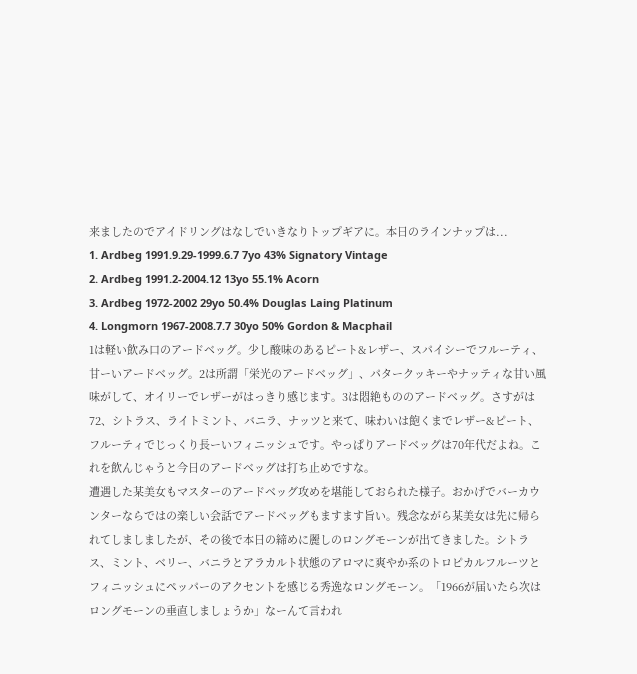来ましたのでアイドリングはなしでいきなりトップギアに。本日のラインナップは...
1. Ardbeg 1991.9.29-1999.6.7 7yo 43% Signatory Vintage
2. Ardbeg 1991.2-2004.12 13yo 55.1% Acorn
3. Ardbeg 1972-2002 29yo 50.4% Douglas Laing Platinum
4. Longmorn 1967-2008.7.7 30yo 50% Gordon & Macphail
1は軽い飲み口のアードベッグ。少し酸味のあるピート&レザー、スパイシーでフルーティ、甘ーいアードベッグ。2は所謂「栄光のアードベッグ」、パタークッキーやナッティな甘い風味がして、オイリーでレザーがはっきり感じます。3は悶絶もののアードベッグ。さすがは72、シトラス、ライトミント、バニラ、ナッツと来て、味わいは飽くまでレザー&ピート、フルーティでじっくり長ーいフィニッシュです。やっぱりアードベッグは70年代だよね。これを飲んじゃうと今日のアードベッグは打ち止めですな。
遭遇した某美女もマスターのアードベッグ攻めを堪能しておられた様子。おかげでバーカウンターならではの楽しい会話でアードベッグもますます旨い。残念ながら某美女は先に帰られてしましましたが、その後で本日の締めに麗しのロングモーンが出てきました。シトラス、ミント、ベリー、バニラとアラカルト状態のアロマに爽やか系のトロピカルフルーツとフィニッシュにペッパーのアクセントを感じる秀逸なロングモーン。「1966が届いたら次はロングモーンの垂直しましょうか」なーんて言われ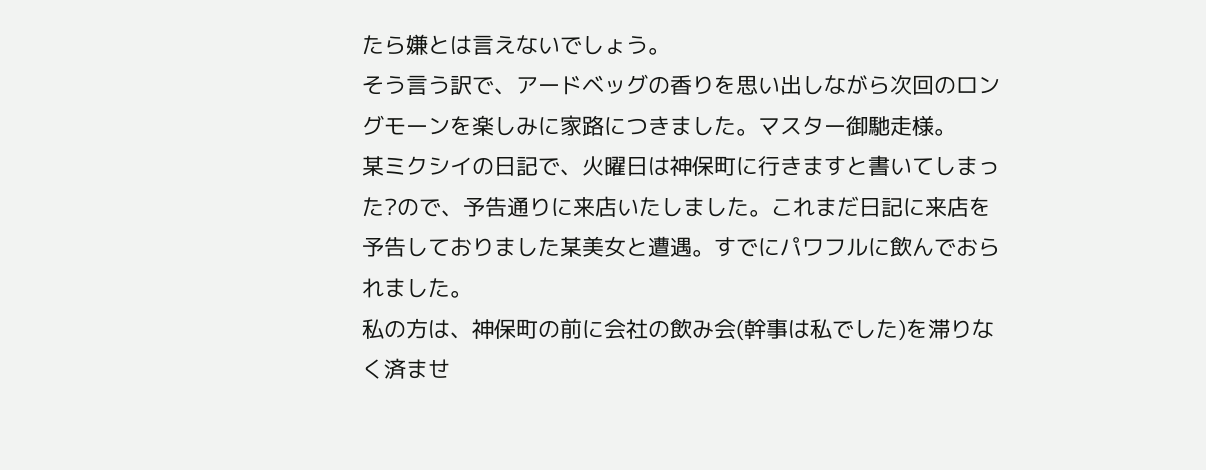たら嫌とは言えないでしょう。
そう言う訳で、アードベッグの香りを思い出しながら次回のロングモーンを楽しみに家路につきました。マスター御馳走様。
某ミクシイの日記で、火曜日は神保町に行きますと書いてしまった?ので、予告通りに来店いたしました。これまだ日記に来店を予告しておりました某美女と遭遇。すでにパワフルに飲んでおられました。
私の方は、神保町の前に会社の飲み会(幹事は私でした)を滞りなく済ませ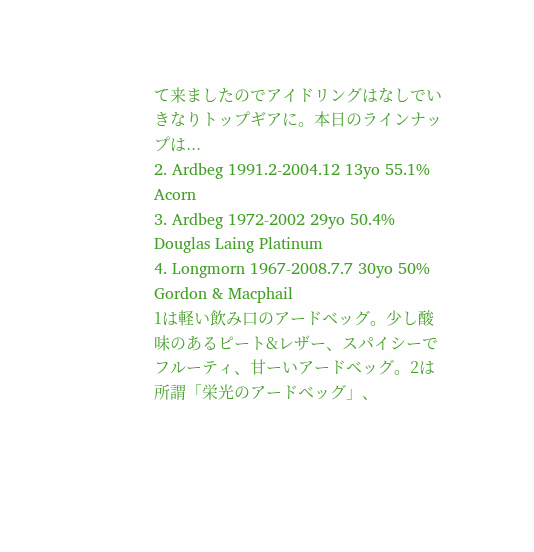て来ましたのでアイドリングはなしでいきなりトップギアに。本日のラインナップは...
2. Ardbeg 1991.2-2004.12 13yo 55.1% Acorn
3. Ardbeg 1972-2002 29yo 50.4% Douglas Laing Platinum
4. Longmorn 1967-2008.7.7 30yo 50% Gordon & Macphail
1は軽い飲み口のアードベッグ。少し酸味のあるピート&レザー、スパイシーでフルーティ、甘ーいアードベッグ。2は所謂「栄光のアードベッグ」、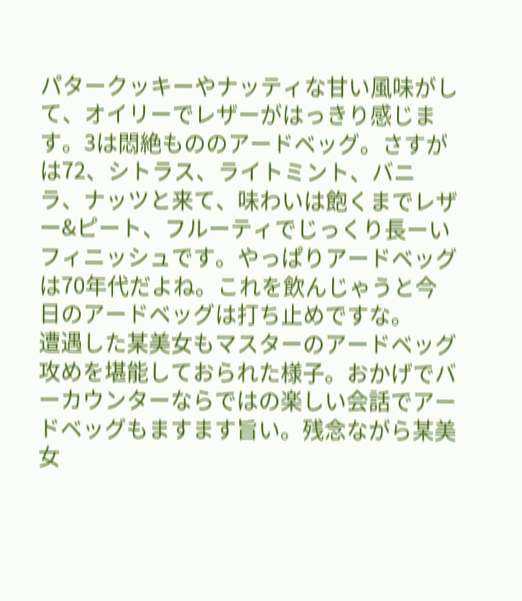パタークッキーやナッティな甘い風味がして、オイリーでレザーがはっきり感じます。3は悶絶もののアードベッグ。さすがは72、シトラス、ライトミント、バニラ、ナッツと来て、味わいは飽くまでレザー&ピート、フルーティでじっくり長ーいフィニッシュです。やっぱりアードベッグは70年代だよね。これを飲んじゃうと今日のアードベッグは打ち止めですな。
遭遇した某美女もマスターのアードベッグ攻めを堪能しておられた様子。おかげでバーカウンターならではの楽しい会話でアードベッグもますます旨い。残念ながら某美女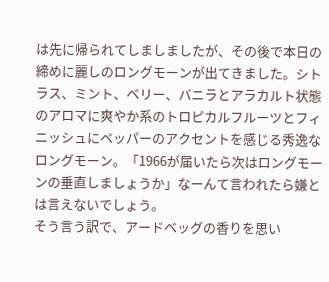は先に帰られてしましましたが、その後で本日の締めに麗しのロングモーンが出てきました。シトラス、ミント、ベリー、バニラとアラカルト状態のアロマに爽やか系のトロピカルフルーツとフィニッシュにペッパーのアクセントを感じる秀逸なロングモーン。「1966が届いたら次はロングモーンの垂直しましょうか」なーんて言われたら嫌とは言えないでしょう。
そう言う訳で、アードベッグの香りを思い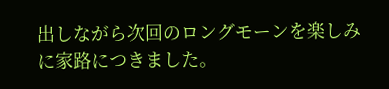出しながら次回のロングモーンを楽しみに家路につきました。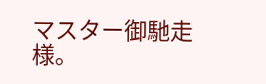マスター御馳走様。